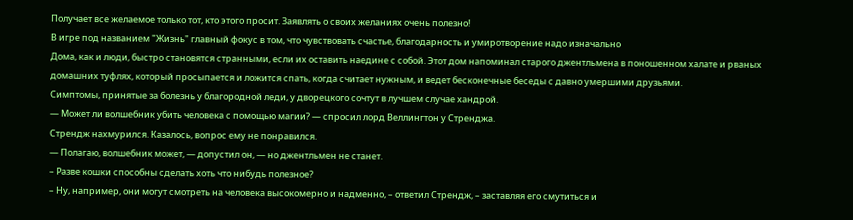Получает все желаемое только тот, кто этого просит. Заявлять о своих желаниях очень полезно!
В игре под названием "Жизнь" главный фокус в том, что чувствовать счастье, благодарность и умиротворение надо изначально
Дома, как и люди, быстро становятся странными, если их оставить наедине с собой. Этот дом напоминал старого джентльмена в поношенном халате и рваных домашних туфлях, который просыпается и ложится спать, когда считает нужным, и ведет бесконечные беседы с давно умершими друзьями.
Симптомы, принятые за болезнь у благородной леди, у дворецкого сочтут в лучшем случае хандрой.
— Может ли волшебник убить человека с помощью магии? — спросил лорд Веллингтон у Стренджа.
Стрендж нахмурился. Казалось, вопрос ему не понравился.
— Полагаю, волшебник может, — допустил он, — но джентльмен не станет.
– Разве кошки способны сделать хоть что нибудь полезное?
– Ну, например, они могут смотреть на человека высокомерно и надменно, – ответил Стрендж, – заставляя его смутиться и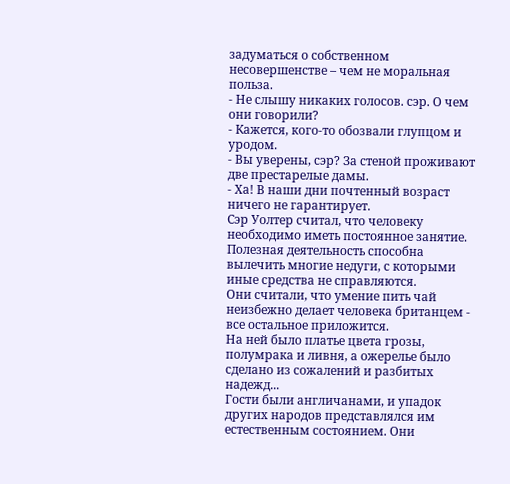задуматься о собственном несовершенстве – чем не моральная польза.
- Не слышу никаких голосов. сэр. О чем они говорили?
- Кажется, кого-то обозвали глупцом и уродом.
- Вы уверены, сэр? За стеной проживают две престарелые дамы.
- Ха! В наши дни почтенный возраст ничего не гарантирует.
Сэр Уолтер считал, что человеку необходимо иметь постоянное занятие. Полезная деятельность способна вылечить многие недуги, с которыми иные средства не справляются.
Они считали, что умение пить чай неизбежно делает человека британцем - все остальное приложится.
На ней было платье цвета грозы, полумрака и ливня, а ожерелье было сделано из сожалений и разбитых надежд...
Гости были англичанами, и упадок других народов представлялся им естественным состоянием. Они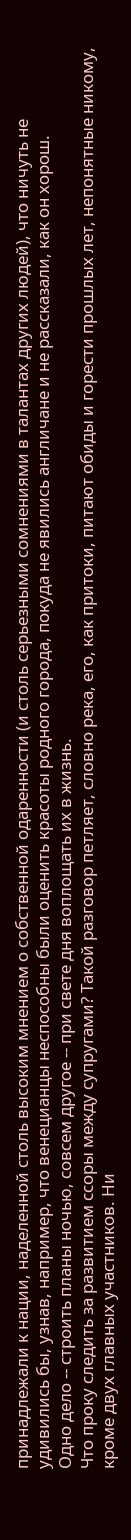принадлежали к нации, наделенной столь высоким мнением о собственной одаренности (и столь серьезными сомнениями в талантах других людей), что ничуть не удивились бы, узнав, например, что венецианцы неспособны были оценить красоты родного города, покуда не явились англичане и не рассказали, как он хорош.
Одно дело -- строить планы ночью, совсем другое -- при свете дня воплощать их в жизнь.
Что проку следить за развитием ссоры между супругами? Такой разговор петляет, словно река, его, как притоки, питают обиды и горести прошлых лет, непонятные никому, кроме двух главных участников. Ни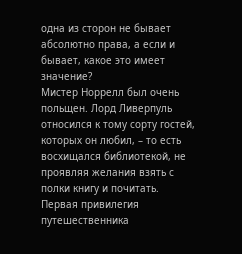одна из сторон не бывает абсолютно права, а если и бывает, какое это имеет значение?
Мистер Норрелл был очень польщен. Лорд Ливерпуль относился к тому сорту гостей, которых он любил, – то есть восхищался библиотекой, не проявляя желания взять с полки книгу и почитать.
Первая привилегия путешественника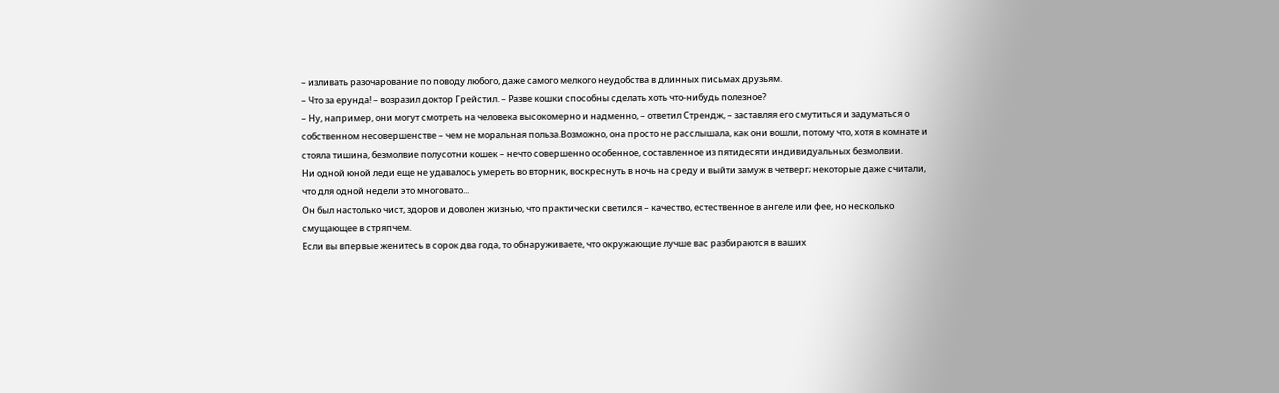– изливать разочарование по поводу любого, даже самого мелкого неудобства в длинных письмах друзьям.
– Что за ерунда! – возразил доктор Грейстил. – Разве кошки способны сделать хоть что-нибудь полезное?
– Ну, например, они могут смотреть на человека высокомерно и надменно, – ответил Стрендж, – заставляя его смутиться и задуматься о собственном несовершенстве – чем не моральная польза.Возможно, она просто не расслышала, как они вошли, потому что, хотя в комнате и стояла тишина, безмолвие полусотни кошек – нечто совершенно особенное, составленное из пятидесяти индивидуальных безмолвии.
Ни одной юной леди еще не удавалось умереть во вторник, воскреснуть в ночь на среду и выйти замуж в четверг; некоторые даже считали, что для одной недели это многовато...
Он был настолько чист, здоров и доволен жизнью, что практически светился – качество, естественное в ангеле или фее, но несколько смущающее в стряпчем.
Если вы впервые женитесь в сорок два года, то обнаруживаете, что окружающие лучше вас разбираются в ваших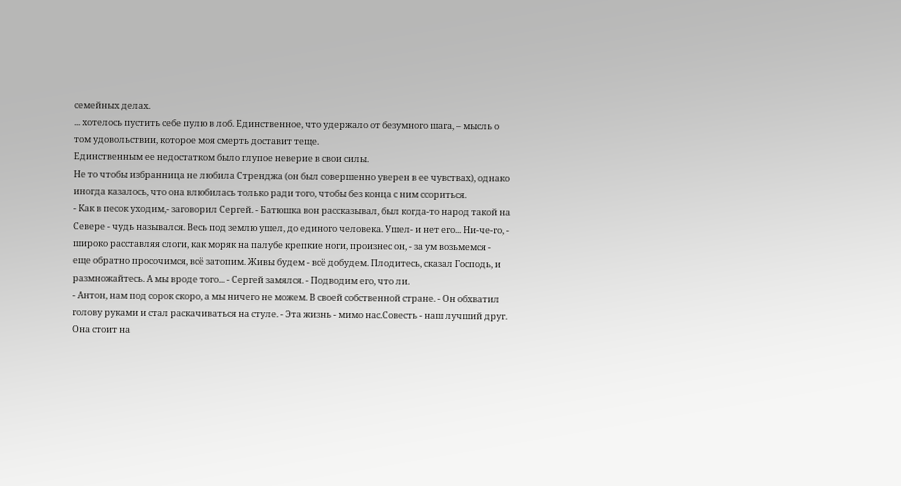семейных делах.
... хотелось пустить себе пулю в лоб. Единственное, что удержало от безумного шага, – мысль о том удовольствии, которое моя смерть доставит теще.
Единственным ее недостатком было глупое неверие в свои силы.
Не то чтобы избранница не любила Стренджа (он был совершенно уверен в ее чувствах), однако иногда казалось, что она влюбилась только ради того, чтобы без конца с ним ссориться.
- Как в песок уходим,- заговорил Сергей. - Батюшка вон рассказывал, был когда-то народ такой на Севере - чудь назывался. Весь под землю ушел, до единого человека. Ушел- и нет его... Ни-че-го, - широко расставляя слоги, как моряк на палубе крепкие ноги, произнес он, - за ум возьмемся - еще обратно просочимся, всё затопим. Живы будем - всё добудем. Плодитесь, сказал Господь, и размножайтесь. А мы вроде того... - Сергей замялся. - Подводим его, что ли.
- Антон, нам под сорок скоро, а мы ничего не можем. В своей собственной стране. - Он обхватил голову руками и стал раскачиваться на стуле. - Эта жизнь - мимо нас.Совесть - наш лучший друг. Она стоит на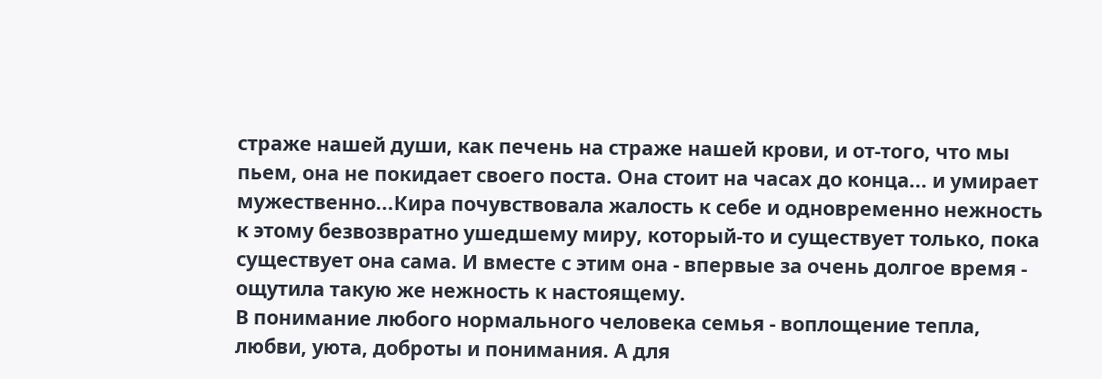страже нашей души, как печень на страже нашей крови, и от-того, что мы пьем, она не покидает своего поста. Она стоит на часах до конца... и умирает мужественно...Кира почувствовала жалость к себе и одновременно нежность к этому безвозвратно ушедшему миру, который-то и существует только, пока существует она сама. И вместе с этим она - впервые за очень долгое время - ощутила такую же нежность к настоящему.
В понимание любого нормального человека семья - воплощение тепла, любви, уюта, доброты и понимания. А для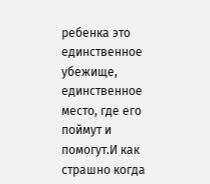ребенка это единственное убежище, единственное место, где его поймут и помогут.И как страшно когда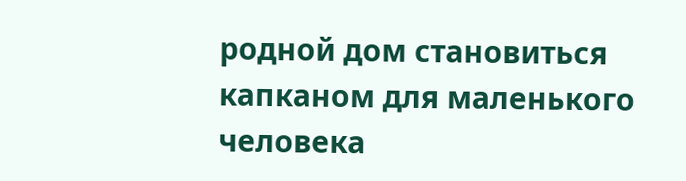родной дом становиться капканом для маленького человека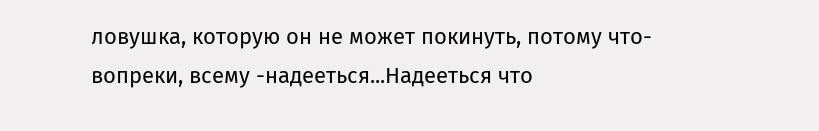ловушка, которую он не может покинуть, потому что-вопреки, всему -надееться...Надееться что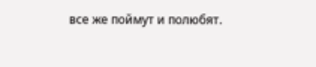все же поймут и полюбят.